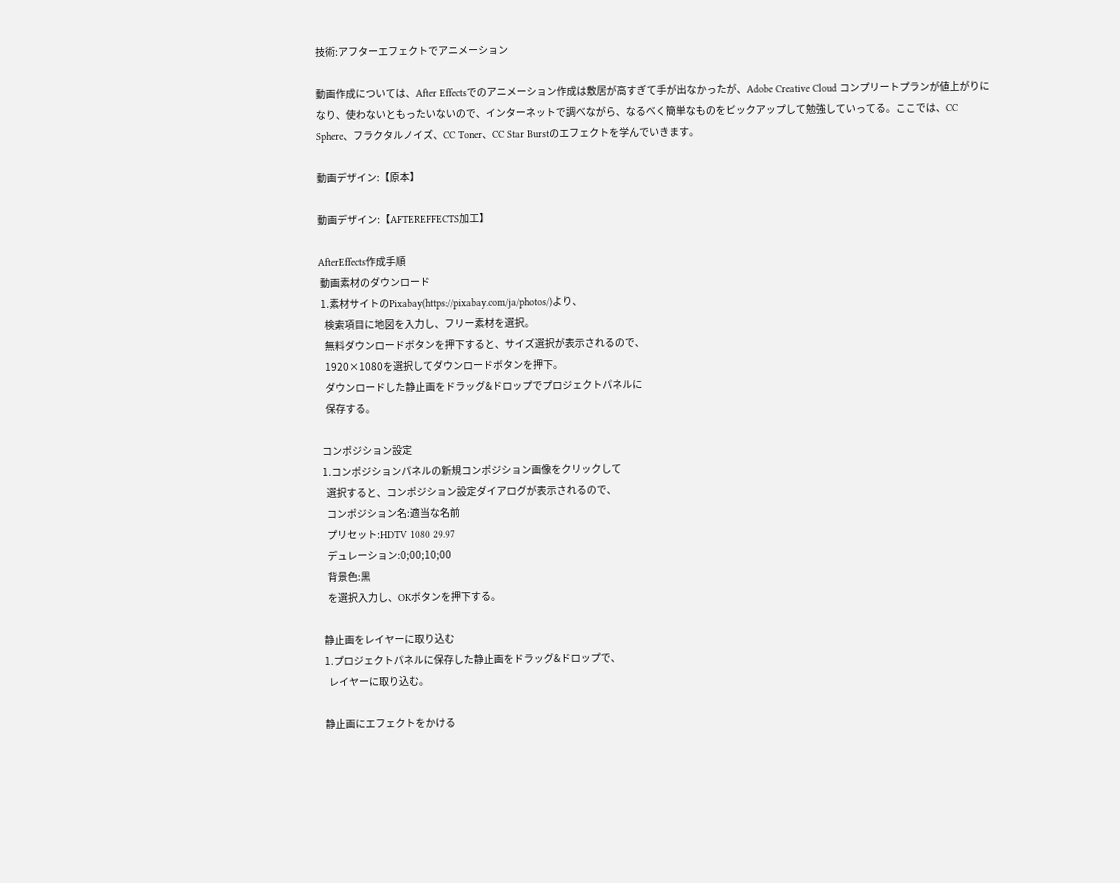技術:アフターエフェクトでアニメーション

動画作成については、After Effectsでのアニメーション作成は敷居が高すぎて手が出なかったが、Adobe Creative Cloud コンプリートプランが値上がりになり、使わないともったいないので、インターネットで調べながら、なるべく簡単なものをピックアップして勉強していってる。ここでは、CC Sphere、フラクタルノイズ、CC Toner、CC Star Burstのエフェクトを学んでいきます。

動画デザイン:【原本】

動画デザイン:【AFTEREFFECTS加工】

AfterEffects作成手順
 動画素材のダウンロード
 1.素材サイトのPixabay(https://pixabay.com/ja/photos/)より、
   検索項目に地図を入力し、フリー素材を選択。
   無料ダウンロードボタンを押下すると、サイズ選択が表示されるので、
   1920×1080を選択してダウンロードボタンを押下。
   ダウンロードした静止画をドラッグ&ドロップでプロジェクトパネルに
   保存する。

 コンポジション設定
 1.コンポジションパネルの新規コンポジション画像をクリックして
   選択すると、コンポジション設定ダイアログが表示されるので、
   コンポジション名:適当な名前
   プリセット:HDTV 1080 29.97
   デュレーション:0;00;10;00
   背景色:黒
   を選択入力し、OKボタンを押下する。

 静止画をレイヤーに取り込む
 1.プロジェクトパネルに保存した静止画をドラッグ&ドロップで、
   レイヤーに取り込む。

 静止画にエフェクトをかける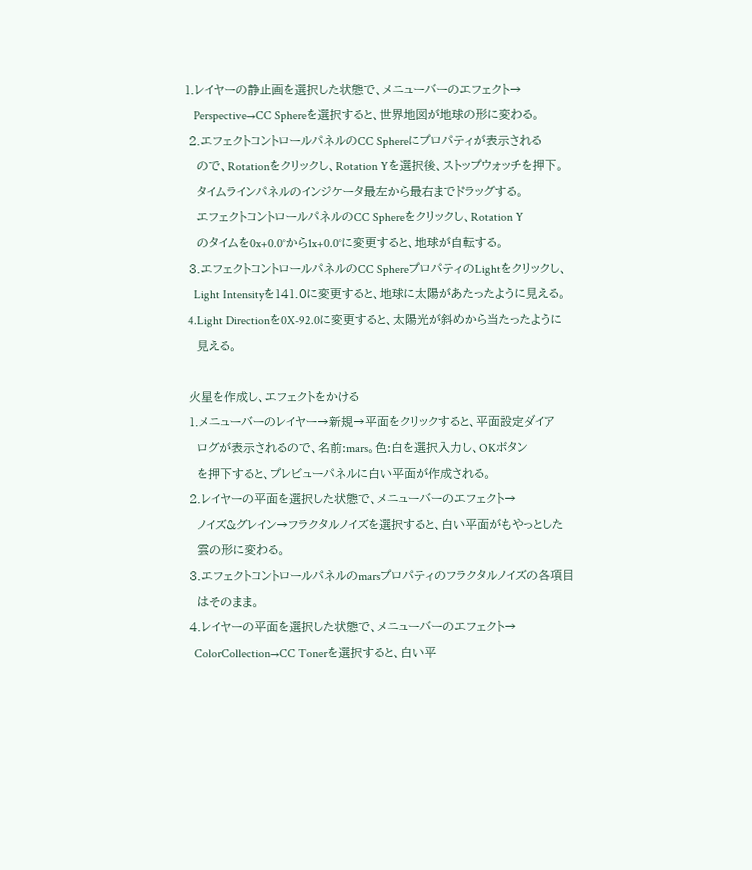1.レイヤーの静止画を選択した状態で、メニューバーのエフェクト→
   Perspective→CC Sphereを選択すると、世界地図が地球の形に変わる。
 2.エフェクトコントロールパネルのCC Sphereにプロパティが表示される
   ので、Rotationをクリックし、Rotation Yを選択後、ストップウォッチを押下。
   タイムラインパネルのインジケータ最左から最右までドラッグする。
   エフェクトコントロールパネルのCC Sphereをクリックし、Rotation Y
   のタイムを0x+0.0°から1x+0.0°に変更すると、地球が自転する。
 3.エフェクトコントロールパネルのCC SphereプロパティのLightをクリックし、
   Light Intensityを141.0に変更すると、地球に太陽があたったように見える。
 4.Light Directionを0X-92.0に変更すると、太陽光が斜めから当たったように
   見える。

 火星を作成し、エフェクトをかける
 1.メニューバーのレイヤー→新規→平面をクリックすると、平面設定ダイア
   ログが表示されるので、名前:mars。色:白を選択入力し、OKボタン
   を押下すると、プレビューパネルに白い平面が作成される。
 2.レイヤーの平面を選択した状態で、メニューバーのエフェクト→
   ノイズ&グレイン→フラクタルノイズを選択すると、白い平面がもやっとした
   雲の形に変わる。
 3.エフェクトコントロールパネルのmarsプロパティのフラクタルノイズの各項目
   はそのまま。
 4.レイヤーの平面を選択した状態で、メニューバーのエフェクト→
   ColorCollection→CC Tonerを選択すると、白い平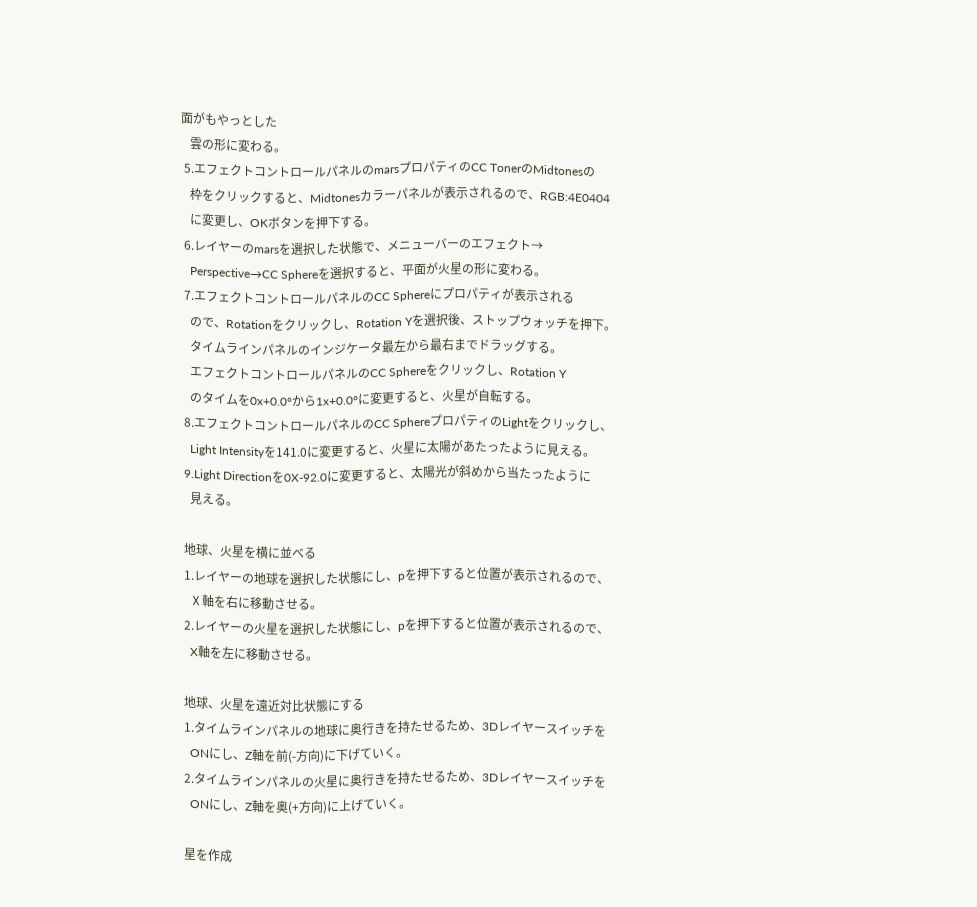面がもやっとした
   雲の形に変わる。
 5.エフェクトコントロールパネルのmarsプロパティのCC TonerのMidtonesの
   枠をクリックすると、Midtonesカラーパネルが表示されるので、RGB:4E0404
   に変更し、OKボタンを押下する。
 6.レイヤーのmarsを選択した状態で、メニューバーのエフェクト→
   Perspective→CC Sphereを選択すると、平面が火星の形に変わる。
 7.エフェクトコントロールパネルのCC Sphereにプロパティが表示される
   ので、Rotationをクリックし、Rotation Yを選択後、ストップウォッチを押下。
   タイムラインパネルのインジケータ最左から最右までドラッグする。
   エフェクトコントロールパネルのCC Sphereをクリックし、Rotation Y
   のタイムを0x+0.0°から1x+0.0°に変更すると、火星が自転する。
 8.エフェクトコントロールパネルのCC SphereプロパティのLightをクリックし、
   Light Intensityを141.0に変更すると、火星に太陽があたったように見える。
 9.Light Directionを0X-92.0に変更すると、太陽光が斜めから当たったように
   見える。

 地球、火星を横に並べる
 1.レイヤーの地球を選択した状態にし、pを押下すると位置が表示されるので、
   Ⅹ軸を右に移動させる。
 2.レイヤーの火星を選択した状態にし、pを押下すると位置が表示されるので、
   X軸を左に移動させる。

 地球、火星を遠近対比状態にする
 1.タイムラインパネルの地球に奥行きを持たせるため、3Dレイヤースイッチを
   ONにし、Z軸を前(-方向)に下げていく。
 2.タイムラインパネルの火星に奥行きを持たせるため、3Dレイヤースイッチを
   ONにし、Z軸を奥(+方向)に上げていく。

 星を作成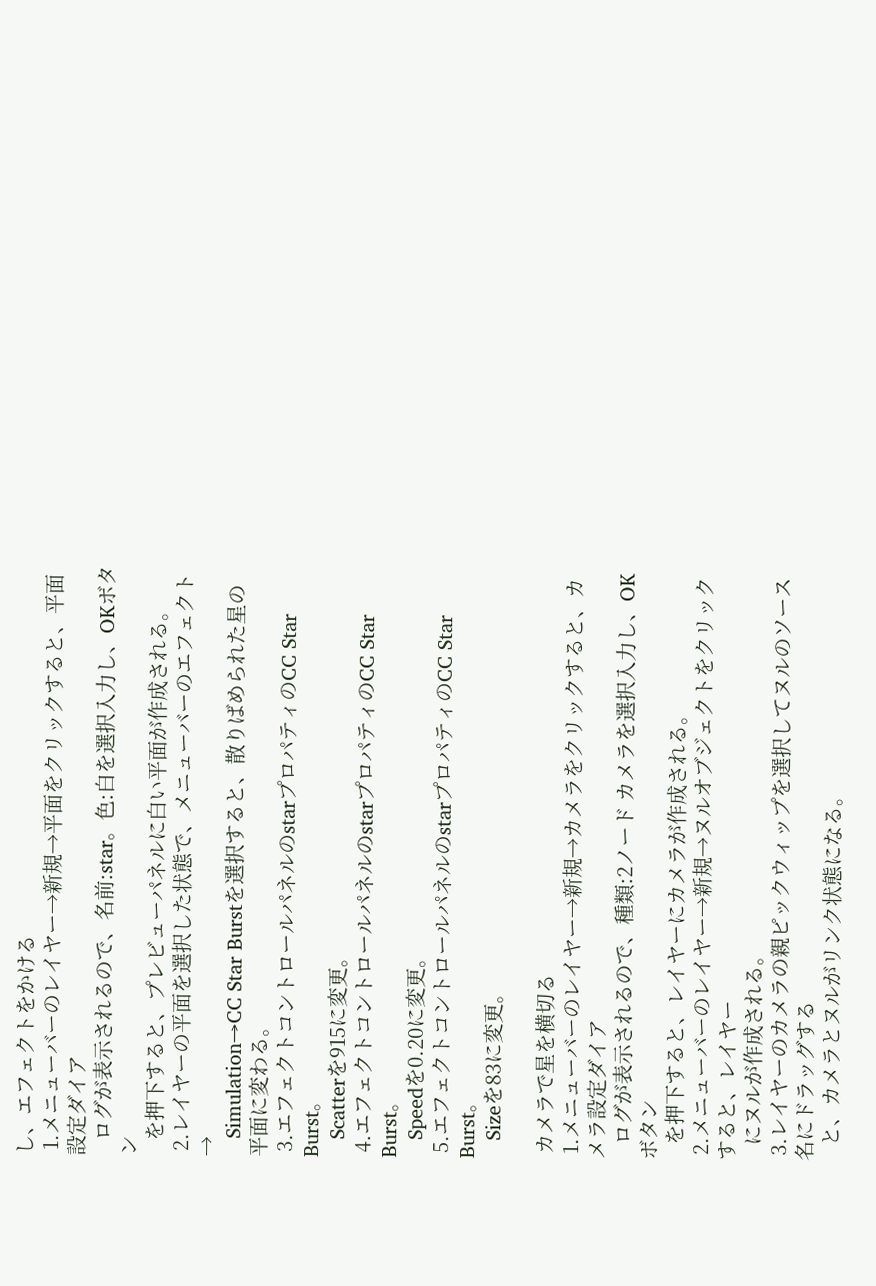し、エフェクトをかける
 1.メニューバーのレイヤー→新規→平面をクリックすると、平面設定ダイア
   ログが表示されるので、名前:star。色:白を選択入力し、OKボタン
   を押下すると、プレビューパネルに白い平面が作成される。
 2.レイヤーの平面を選択した状態で、メニューバーのエフェクト→
   Simulation→CC Star Burstを選択すると、散りばめられた星の平面に変わる。
 3.エフェクトコントロールパネルのstarプロパティのCC Star Burst。
   Scatterを915に変更。
 4.エフェクトコントロールパネルのstarプロパティのCC Star Burst。
   Speedを0.20に変更。
 5.エフェクトコントロールパネルのstarプロパティのCC Star Burst。
   Sizeを83に変更。

 カメラで星を横切る
 1.メニューバーのレイヤー→新規→カメラをクリックすると、カメラ設定ダイア
   ログが表示されるので、種類:2ノード カメラを選択入力し、OKボタン
   を押下すると、レイヤーにカメラが作成される。
 2.メニューバーのレイヤー→新規→ヌルオブジェクトをクリックすると、レイヤー
   にヌルが作成される。
 3.レイヤーのカメラの親ピックウィップを選択してヌルのソース名にドラッグする
   と、カメラとヌルがリンク状態になる。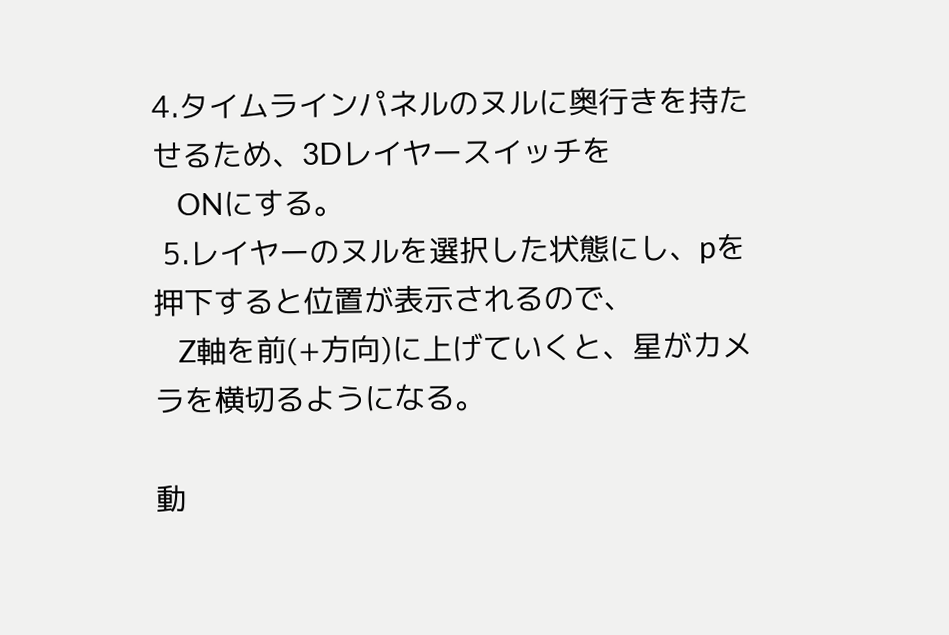4.タイムラインパネルのヌルに奥行きを持たせるため、3Dレイヤースイッチを
   ONにする。
 5.レイヤーのヌルを選択した状態にし、pを押下すると位置が表示されるので、
   Z軸を前(+方向)に上げていくと、星がカメラを横切るようになる。

動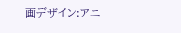画デザイン:アニ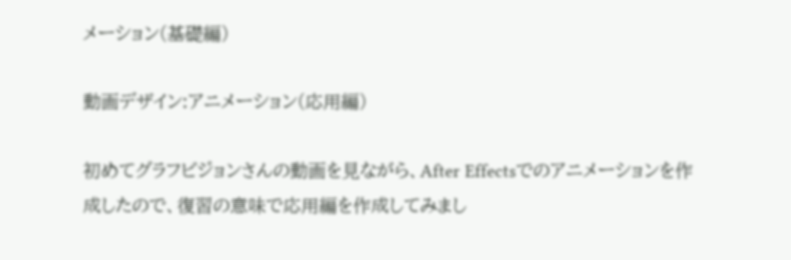メーション(基礎編)

動画デザイン:アニメーション(応用編)

初めてグラフビジョンさんの動画を見ながら、After Effectsでのアニメーションを作成したので、復習の意味で応用編を作成してみまし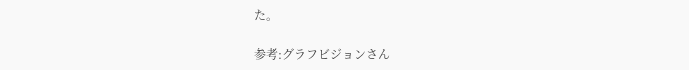た。

参考:グラフビジョンさん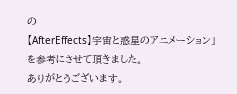の
【AfterEffects】宇宙と惑星のアニメーション」を参考にさせて頂きました。
ありがとうございます。